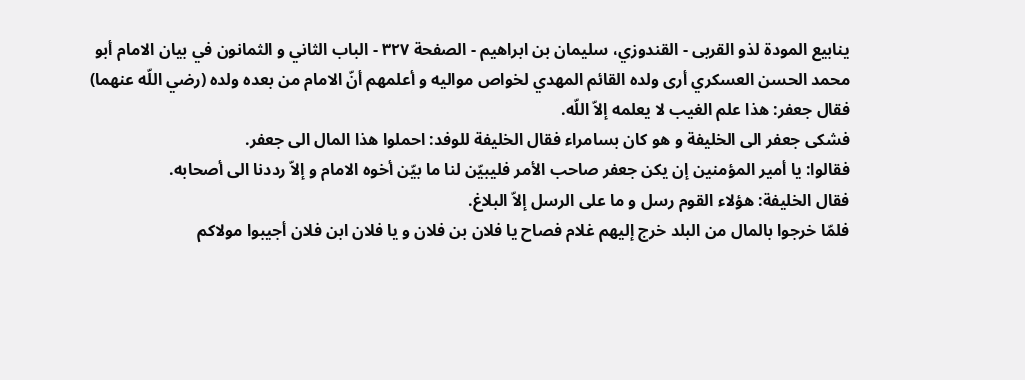ينابيع المودة لذو القربى - القندوزي، سليمان بن ابراهيم - الصفحة ٣٢٧ - الباب الثاني و الثمانون في بيان الامام أبو محمد الحسن العسكري أرى ولده القائم المهدي لخواص مواليه و أعلمهم أنّ الامام من بعده ولده (رضي اللّه عنهما)
فقال جعفر: هذا علم الغيب لا يعلمه إلاّ اللّه.
فشكى جعفر الى الخليفة و هو كان بسامراء فقال الخليفة للوفد: احملوا هذا المال الى جعفر.
فقالوا: يا أمير المؤمنين إن يكن جعفر صاحب الأمر فليبيّن لنا ما بيّن أخوه الامام و إلاّ رددنا الى أصحابه.
فقال الخليفة: هؤلاء القوم رسل و ما على الرسل إلاّ البلاغ.
فلمّا خرجوا بالمال من البلد خرج إليهم غلام فصاح يا فلان بن فلان و يا فلان ابن فلان أجيبوا مولاكم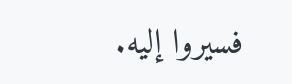فسيروا إليه.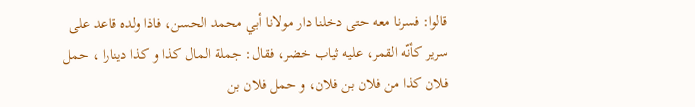قالوا: فسرنا معه حتى دخلنا دار مولانا أبي محمد الحسن، فاذا ولده قاعد على سرير كأنّه القمر، عليه ثياب خضر، فقال: جملة المال كذا و كذا دينارا ، حمل فلان كذا من فلان بن فلان، و حمل فلان بن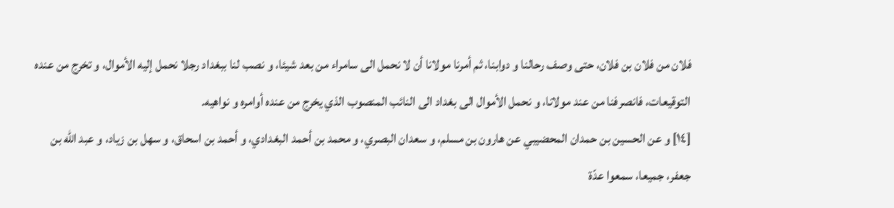فلان من فلان بن فلان، حتى وصف رحالنا و دوابنا، ثم أمرنا مولانا أن لا نحمل الى سامراء من بعد شيئا، و نصب لنا ببغداد رجلا نحمل إليه الأموال، و تخرج من عنده التوقيعات، فانصرفنا من عند مولانا، و نحمل الأموال الى بغداد الى النائب المنصوب الذي يخرج من عنده أوامره و نواهيه.
[١٤] و عن الحسين بن حمدان المحضيبي عن هارون بن مسلم، و سعدان البصري، و محمد بن أحمد البغدادي، و أحمد بن اسحاق، و سهل بن زياد، و عبد اللّه بن جعفر، جميعا، سمعوا عدّة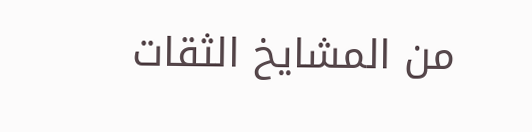من المشايخ الثقات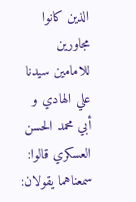الذين كانوا مجاورين للامامين سيدنا علي الهادي و أبي محمد الحسن العسكري قالوا: سمعناهما يقولان: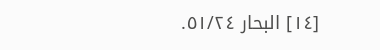[١٤] البحار ٥١/٢٤.